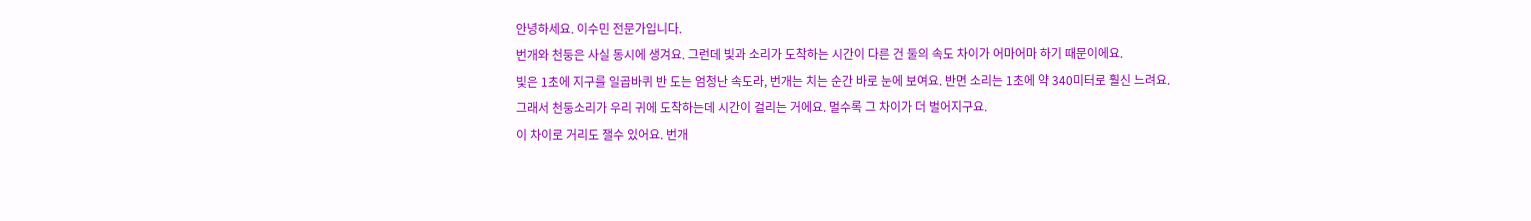안녕하세요. 이수민 전문가입니다.
번개와 천둥은 사실 동시에 생겨요. 그런데 빛과 소리가 도착하는 시간이 다른 건 둘의 속도 차이가 어마어마 하기 때문이에요.
빛은 1초에 지구를 일곱바퀴 반 도는 엄청난 속도라, 번개는 치는 순간 바로 눈에 보여요. 반면 소리는 1초에 약 340미터로 훨신 느려요. 그래서 천둥소리가 우리 귀에 도착하는데 시간이 걸리는 거에요. 멀수록 그 차이가 더 벌어지구요.
이 차이로 거리도 잴수 있어요. 번개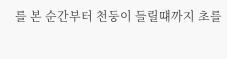를 본 순간부터 천둥이 들릴떄까지 초를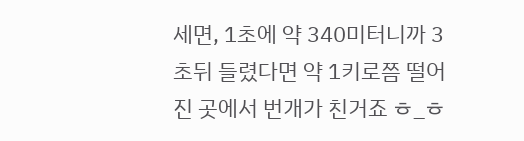세면, 1초에 약 340미터니까 3초뒤 들렸다면 약 1키로쯤 떨어진 곳에서 번개가 친거죠 ㅎ_ㅎ